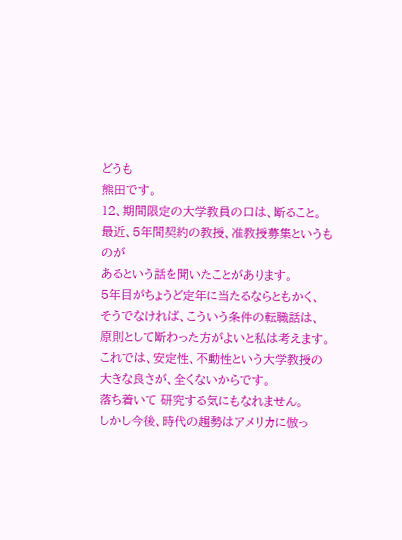どうも
熊田です。
12、期間限定の大学教員の口は、断ること。
最近、5年間契約の教授、准教授募集というものが
あるという話を聞いたことがあります。
5年目がちょうど定年に当たるならともかく、
そうでなければ、こういう条件の転職話は、
原則として断わった方がよいと私は考えます。
これでは、安定性、不動性という大学教授の
大きな良さが、全くないからです。
落ち着いて 研究する気にもなれません。
しかし今後、時代の趨勢はアメリカに倣っ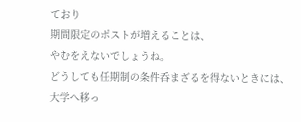ており
期間限定のポストが増えることは、
やむをえないでしょうね。
どうしても任期制の条件呑まざるを得ないときには、
大学へ移っ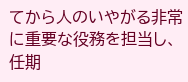てから人のいやがる非常に重要な役務を担当し、
任期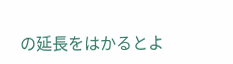の延長をはかるとよ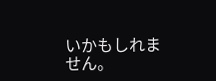いかもしれません。